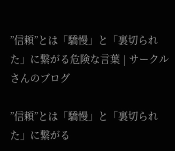”信頼”とは「驕慢」と「裏切られた」に繋がる危険な言葉 | サークルさんのブログ

”信頼”とは「驕慢」と「裏切られた」に繋がる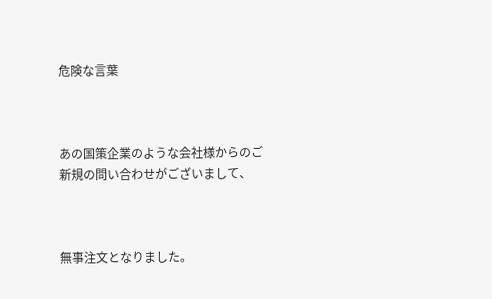危険な言葉



あの国策企業のような会社様からのご新規の問い合わせがございまして、



無事注文となりました。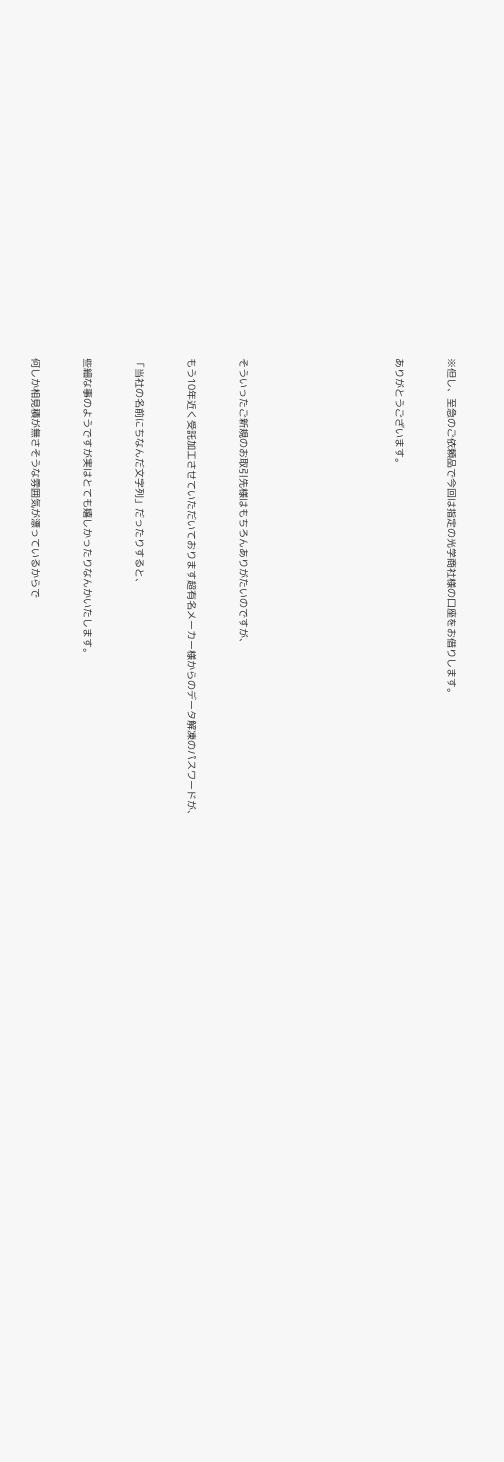※但し、至急のご依頼品で今回は指定の光学商社様の口座をお借りします。



ありがとうございます。











そういったご新規のお取引先様はもちろんありがたいのですが、



もう10年近く受託加工させていただいております超有名メーカー様からのデータ解凍のパスワードが、



「当社の名前にちなんだ文字列」だったりすると、



些細な事のようですが実はとても嬉しかったりなんかいたします。



何しか相見積が無さそうな雰囲気が漂っているからで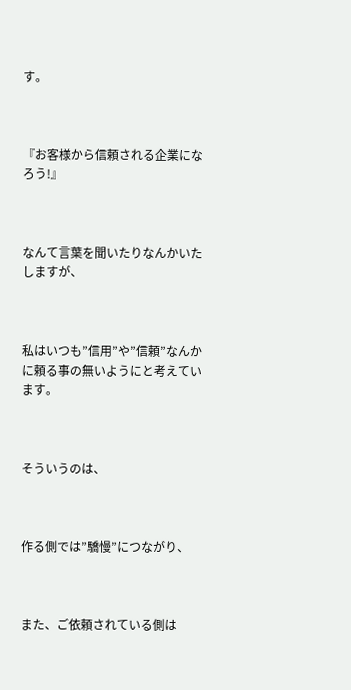す。



『お客様から信頼される企業になろう!』



なんて言葉を聞いたりなんかいたしますが、



私はいつも”信用”や”信頼”なんかに頼る事の無いようにと考えています。



そういうのは、



作る側では”驕慢”につながり、



また、ご依頼されている側は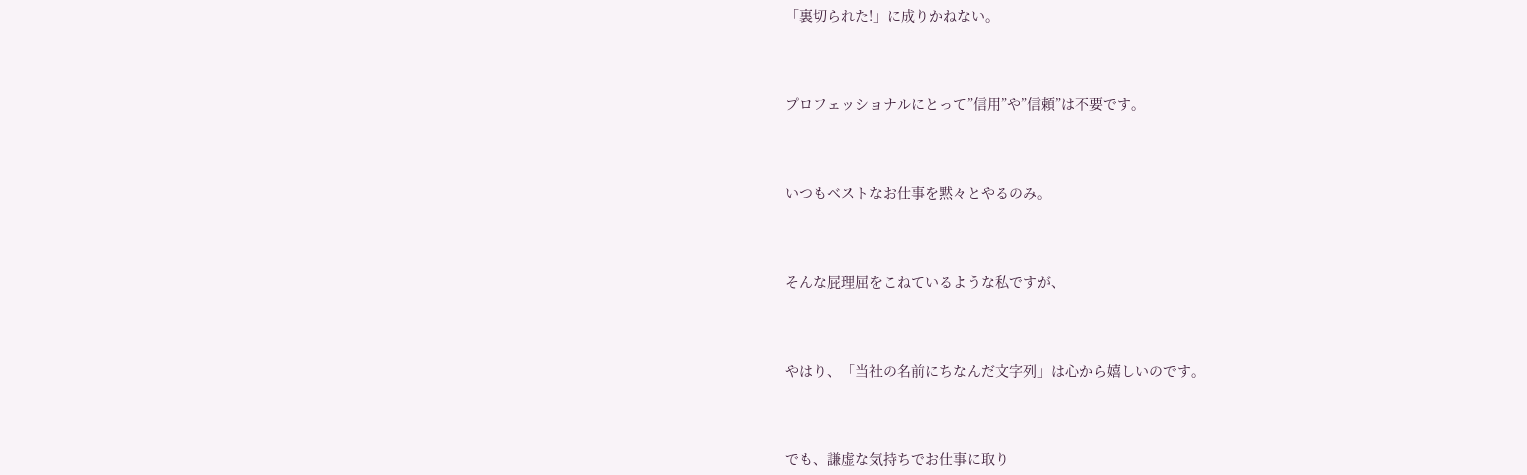「裏切られた!」に成りかねない。



プロフェッショナルにとって”信用”や”信頼”は不要です。



いつもベストなお仕事を黙々とやるのみ。



そんな屁理屈をこねているような私ですが、



やはり、「当社の名前にちなんだ文字列」は心から嬉しいのです。



でも、謙虚な気持ちでお仕事に取り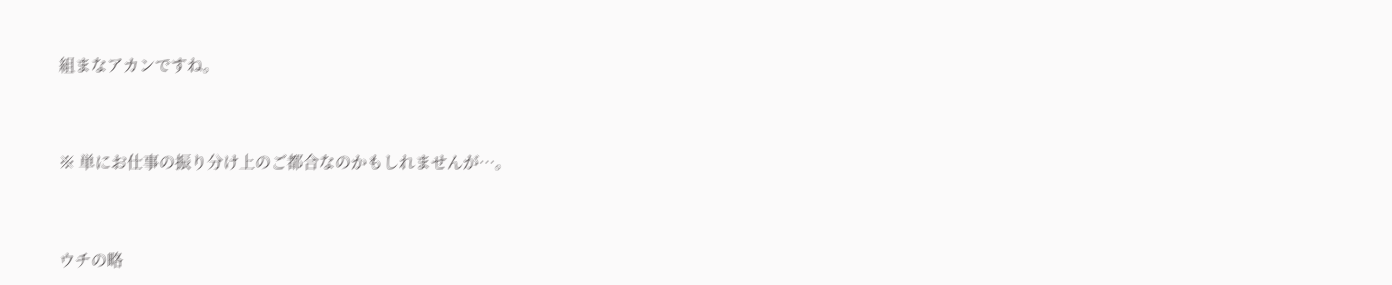組まなアカンですね。



※ 単にお仕事の振り分け上のご都合なのかもしれませんが…。



ウチの略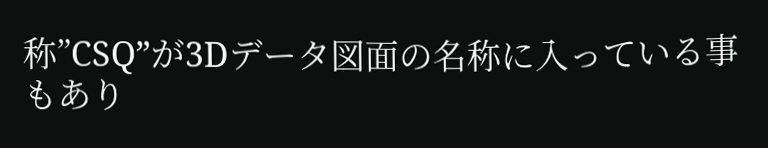称”CSQ”が3Dデータ図面の名称に入っている事もあり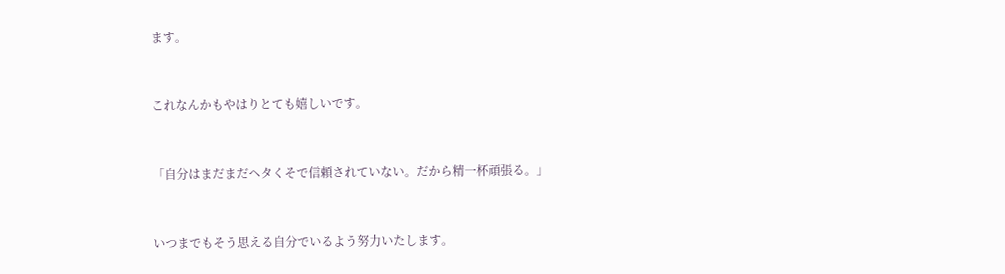ます。



これなんかもやはりとても嬉しいです。



「自分はまだまだヘタくそで信頼されていない。だから精一杯頑張る。」



いつまでもそう思える自分でいるよう努力いたします。